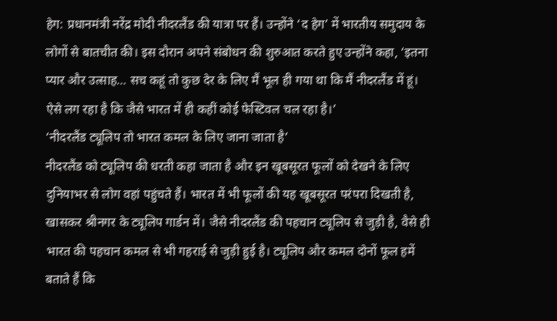हेग: प्रधानमंत्री नरेंद्र मोदी नीदरलैंड की यात्रा पर हैं। उन्होंने ‘द हेग’ में भारतीय समुदाय के लोगों से बातचीत की। इस दौरान अपने संबोधन की शुरुआत करते हुए उन्होंने कहा, ‘इतना प्यार और उत्साह… सच कहूं तो कुछ देर के लिए मैं भूल ही गया था कि मैं नीदरलैंड में हूं। ऐसे लग रहा है कि जैसे भारत में ही कहीं कोई फेस्टिवल चल रहा है।’
‘नीदरलैंड ट्यूलिप तो भारत कमल के लिए जाना जाता है’
नीदरलैंड को ट्यूलिप की धरती कहा जाता है और इन खूबसूरत फूलों को देखने के लिए दुनियाभर से लोग वहां पहुंचते हैं। भारत में भी फूलों की यह खूबसूरत परंपरा दिखती है, खासकर श्रीनगर के ट्यूलिप गार्डन में। जैसे नीदरलैंड की पहचान ट्यूलिप से जुड़ी है, वैसे ही भारत की पहचान कमल से भी गहराई से जुड़ी हुई है। ट्यूलिप और कमल दोनों फूल हमें बताते हैं कि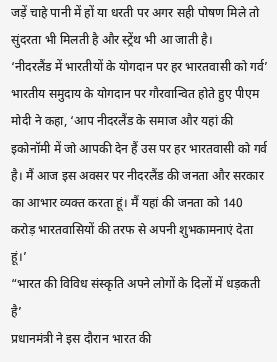जड़ें चाहे पानी में हों या धरती पर अगर सही पोषण मिले तो सुंदरता भी मिलती है और स्ट्रेंथ भी आ जाती है।
‘नीदरलैंड में भारतीयों के योगदान पर हर भारतवासी को गर्व’
भारतीय समुदाय के योगदान पर गौरवान्वित होते हुए पीएम मोदी ने कहा, ‘आप नीदरलैंड के समाज और यहां की इकोनॉमी में जो आपकी देन हैं उस पर हर भारतवासी को गर्व है। मैं आज इस अवसर पर नीदरलैंड की जनता और सरकार का आभार व्यक्त करता हूं। मैं यहां की जनता को 140 करोड़ भारतवासियों की तरफ से अपनी शुभकामनाएं देता हूं।’
“भारत की विविध संस्कृति अपने लोगों के दिलों में धड़कती है’
प्रधानमंत्री ने इस दौरान भारत की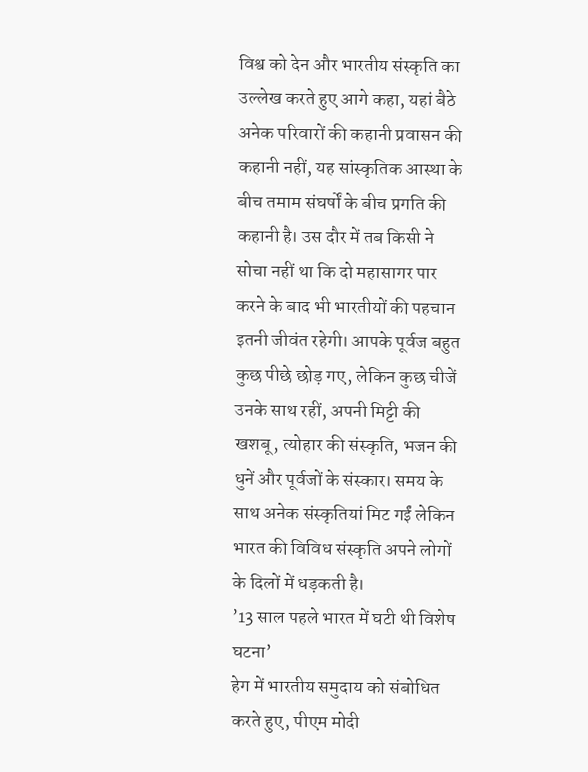विश्व को देन और भारतीय संस्कृति का उल्लेख करते हुए आगे कहा, यहां बैठे अनेक परिवारों की कहानी प्रवासन की कहानी नहीं, यह सांस्कृतिक आस्था के बीच तमाम संघर्षों के बीच प्रगति की कहानी है। उस दौर में तब किसी ने सोचा नहीं था कि दो महासागर पार करने के बाद भी भारतीयों की पहचान इतनी जीवंत रहेगी। आपके पूर्वज बहुत कुछ पीछे छोड़ गए, लेकिन कुछ चीजें उनके साथ रहीं, अपनी मिट्टी की खशबू, त्योहार की संस्कृति, भजन की धुनें और पूर्वजों के संस्कार। समय के साथ अनेक संस्कृतियां मिट गईं लेकिन भारत की विविध संस्कृति अपने लोगों के दिलों में धड़कती है।
’13 साल पहले भारत में घटी थी विशेष घटना’
हेग में भारतीय समुदाय को संबोधित करते हुए, पीएम मोदी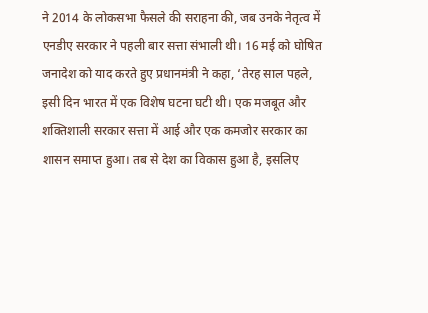ने 2014 के लोकसभा फैसले की सराहना की, जब उनके नेतृत्व में एनडीए सरकार ने पहली बार सत्ता संभाली थी। 16 मई को घोषित जनादेश को याद करते हुए प्रधानमंत्री ने कहा, ‘तेरह साल पहले, इसी दिन भारत में एक विशेष घटना घटी थी। एक मजबूत और शक्तिशाली सरकार सत्ता में आई और एक कमजोर सरकार का शासन समाप्त हुआ। तब से देश का विकास हुआ है, इसलिए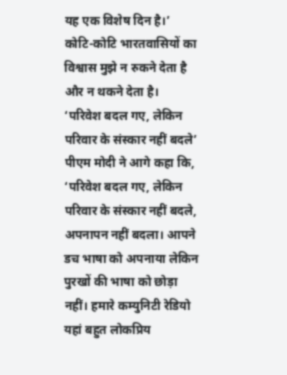यह एक विशेष दिन है।’ कोटि-कोटि भारतवासियों का विश्वास मुझे न रुकने देता है और न थकने देता है।
‘परिवेश बदल गए, लेकिन परिवार के संस्कार नहीं बदले’
पीएम मोदी ने आगे कहा कि, ‘परिवेश बदल गए, लेकिन परिवार के संस्कार नहीं बदले, अपनापन नहीं बदला। आपने डच भाषा को अपनाया लेकिन पुरखों की भाषा को छोड़ा नहीं। हमारे कम्युनिटी रेडियो यहां बहुत लोकप्रिय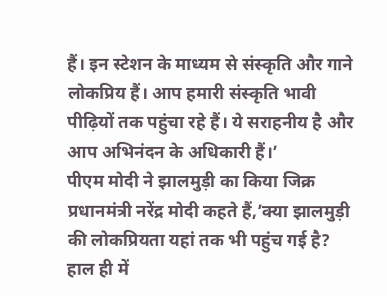हैं। इन स्टेशन के माध्यम से संस्कृति और गाने लोकप्रिय हैं। आप हमारी संस्कृति भावी पीढ़ियों तक पहुंचा रहे हैं। ये सराहनीय है और आप अभिनंदन के अधिकारी हैं।’
पीएम मोदी ने झालमुड़ी का किया जिक्र
प्रधानमंत्री नरेंद्र मोदी कहते हैं,’क्या झालमुड़ी की लोकप्रियता यहां तक भी पहुंच गई है? हाल ही में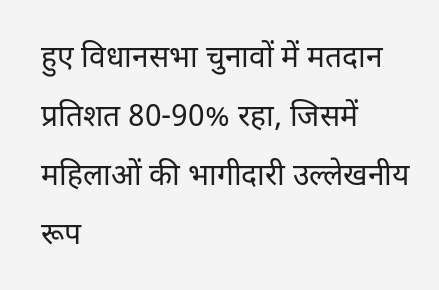हुए विधानसभा चुनावों में मतदान प्रतिशत 80-90% रहा, जिसमें महिलाओं की भागीदारी उल्लेखनीय रूप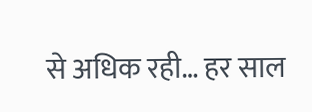से अधिक रही… हर साल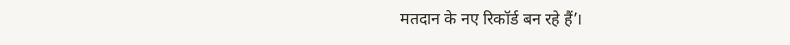मतदान के नए रिकॉर्ड बन रहे हैं’।